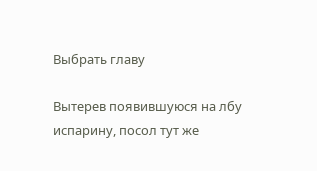Выбрать главу

Вытерев появившуюся на лбу испарину, посол тут же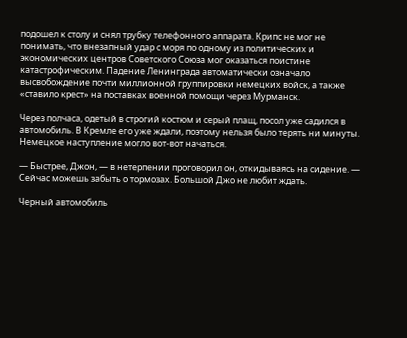подошел к столу и снял трубку телефонного аппарата. Крипс не мог не понимать, что внезапный удар с моря по одному из политических и экономических центров Советского Союза мог оказаться поистине катастрофическим. Падение Ленинграда автоматически означало высвобождение почти миллионной группировки немецких войск, а также «ставило крест» на поставках военной помощи через Мурманск.

Через полчаса, одетый в строгий костюм и серый плащ, посол уже садился в автомобиль. В Кремле его уже ждали, поэтому нельзя было терять ни минуты. Немецкое наступление могло вот-вот начаться.

— Быстрее, Джон, — в нетерпении проговорил он, откидываясь на сидение. — Сейчас можешь забыть о тормозах. Большой Джо не любит ждать.

Черный автомобиль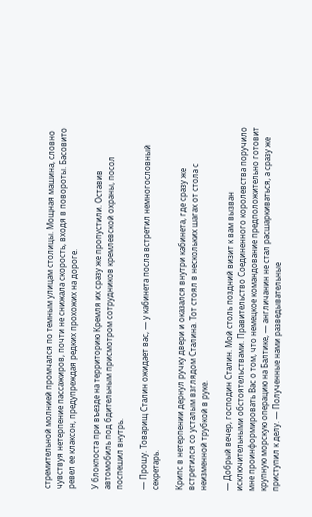стремительной молнией промчался по темным улицам столицы. Мощная машина, словно чувствуя нетерпение пассажиров, почти не снижала скорость, входя в повороты. Басовито ревел ее клаксон, предупреждая редких прохожих на дороге.

У блокпоста при въезде на территорию Кремля их сразу же пропустили. Оставив автомобиль под бдительным присмотром сотрудников кремлевской охраны, посол поспешил внутрь.

— Прошу. Товарищ Сталин ожидает вас, — у кабинета посла встретил немногословный секретарь.

Крипс в нетерпении дернул ручку двери и оказался внутри кабинета, где сразу же встретился со усталым взглядом Сталина. Тот стоял в нескольких шагах от стола с неизменной трубкой в руке.

— Добрый вечер, господин Сталин. Мой столь поздний визит к вам вызван исключительными обстоятельствами. Правительство Соединенного королевства поручило мне проинформировать Вас о том, что немецкое командование предположительно готовит крупную морскую операцию на Балтике, — англичанин не стал расшаркиваться, а сразу же приступил к делу. — Полученные нами разведывательные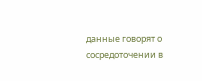данные говорят о сосредоточении в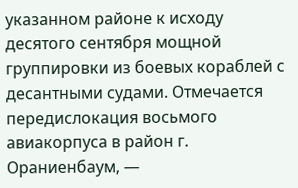указанном районе к исходу десятого сентября мощной группировки из боевых кораблей с десантными судами. Отмечается передислокация восьмого авиакорпуса в район г. Ораниенбаум, —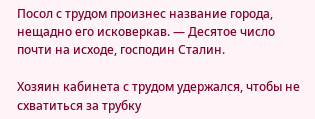Посол с трудом произнес название города, нещадно его исковеркав. — Десятое число почти на исходе, господин Сталин.

Хозяин кабинета с трудом удержался, чтобы не схватиться за трубку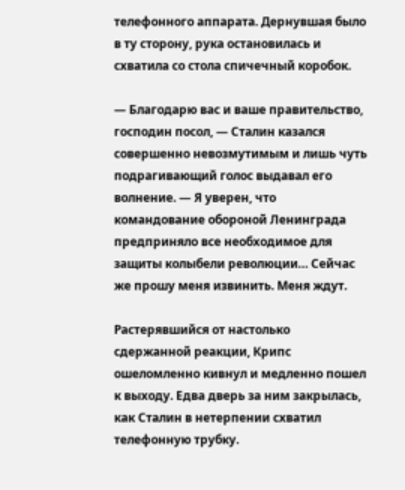телефонного аппарата. Дернувшая было в ту сторону, рука остановилась и схватила со стола спичечный коробок.

— Благодарю вас и ваше правительство, господин посол, — Сталин казался совершенно невозмутимым и лишь чуть подрагивающий голос выдавал его волнение. — Я уверен, что командование обороной Ленинграда предприняло все необходимое для защиты колыбели революции… Сейчас же прошу меня извинить. Меня ждут.

Растерявшийся от настолько сдержанной реакции, Крипс ошеломленно кивнул и медленно пошел к выходу. Едва дверь за ним закрылась, как Сталин в нетерпении схватил телефонную трубку.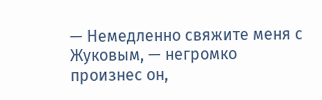— Немедленно свяжите меня с Жуковым, — негромко произнес он,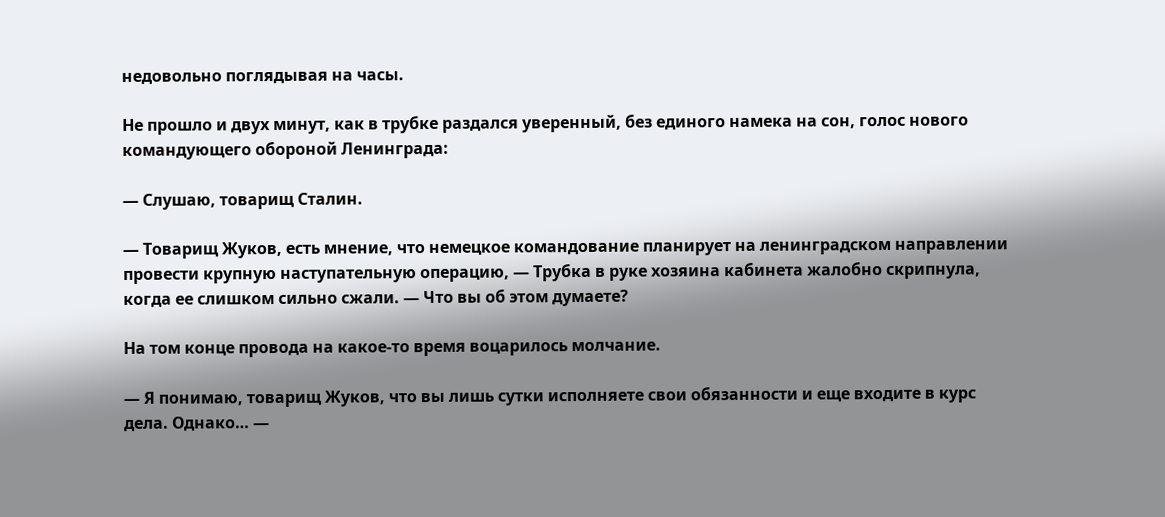недовольно поглядывая на часы.

Не прошло и двух минут, как в трубке раздался уверенный, без единого намека на сон, голос нового командующего обороной Ленинграда:

— Слушаю, товарищ Сталин.

— Товарищ Жуков, есть мнение, что немецкое командование планирует на ленинградском направлении провести крупную наступательную операцию, — Трубка в руке хозяина кабинета жалобно скрипнула, когда ее слишком сильно сжали. — Что вы об этом думаете?

На том конце провода на какое-то время воцарилось молчание.

— Я понимаю, товарищ Жуков, что вы лишь сутки исполняете свои обязанности и еще входите в курс дела. Однако… —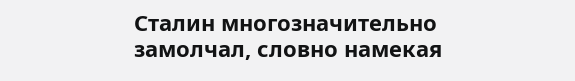Сталин многозначительно замолчал, словно намекая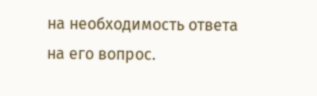на необходимость ответа на его вопрос.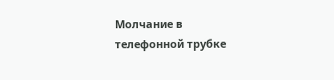Молчание в телефонной трубке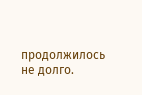продолжилось не долго.